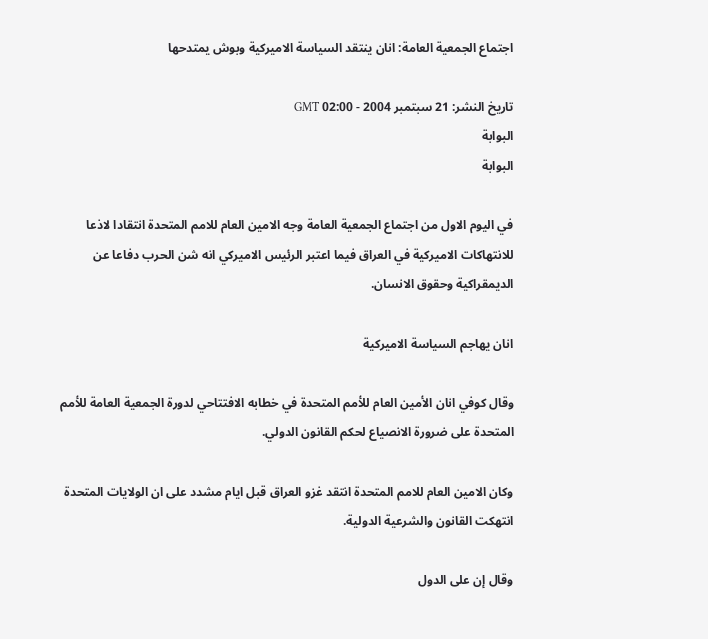اجتماع الجمعية العامة: انان ينتقد السياسة الاميركية وبوش يمتدحها

تاريخ النشر: 21 سبتمبر 2004 - 02:00 GMT
البوابة
البوابة

في اليوم الاول من اجتماع الجمعية العامة وجه الامين العام للامم المتحدة انتقادا لاذعا للانتهاكات الاميركية في العراق فيما اعتبر الرئيس الاميركي انه شن الحرب دفاعا عن الديمقراكية وحقوق الانسان.

انان يهاجم السياسة الاميركية

وقال كوفي انان الأمين العام للأمم المتحدة في خطابه الافتتاحي لدورة الجمعية العامة للأمم المتحدة على ضرورة الانصياع لحكم القانون الدولي.

وكان الامين العام للامم المتحدة انتقد غزو العراق قبل ايام مشدد على ان الولايات المتحدة انتهكت القانون والشرعية الدولية.

وقال إن على الدول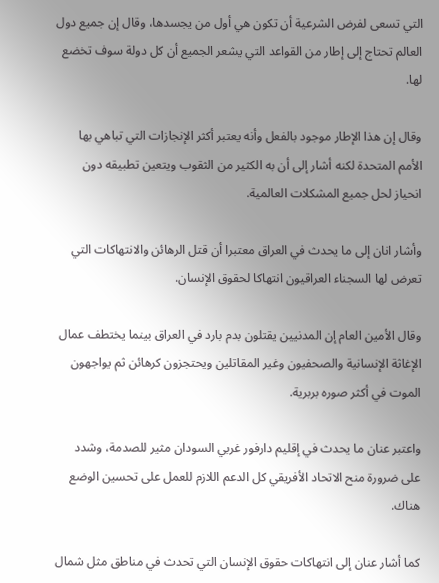التي تسعى لفرض الشرعية أن تكون هي أول من يجسدها، وقال إن جميع دول العالم تحتاج إلى إطار من القواعد التي يشعر الجميع أن كل دولة سوف تخضع لها.

وقال إن هذا الإطار موجود بالفعل وأنه يعتبر أكثر الإنجازات التي تباهي بها الأمم المتحدة لكنه أشار إلى أن به الكثير من الثقوب ويتعين تطبيقه دون انحياز لحل جميع المشكلات العالمية.

وأشار انان إلى ما يحدث في العراق معتبرا أن قتل الرهائن والانتهاكات التي تعرض لها السجناء العراقيون انتهاكا لحقوق الإنسان.

وقال الأمين العام إن المدنيين يقتلون بدم بارد في العراق بينما يختطف عمال الإغاثة الإنسانية والصحفيون وغير المقاتلين ويحتجزون كرهائن ثم يواجهون الموت في أكثر صوره بربرية.

واعتبر عنان ما يحدث في إقليم دارفور غربي السودان مثير للصدمة، وشدد على ضرورة منح الاتحاد الأفريقي كل الدعم اللازم للعمل على تحسين الوضع هناك.

كما أشار عنان إلى انتهاكات حقوق الإنسان التي تحدث في مناطق مثل شمال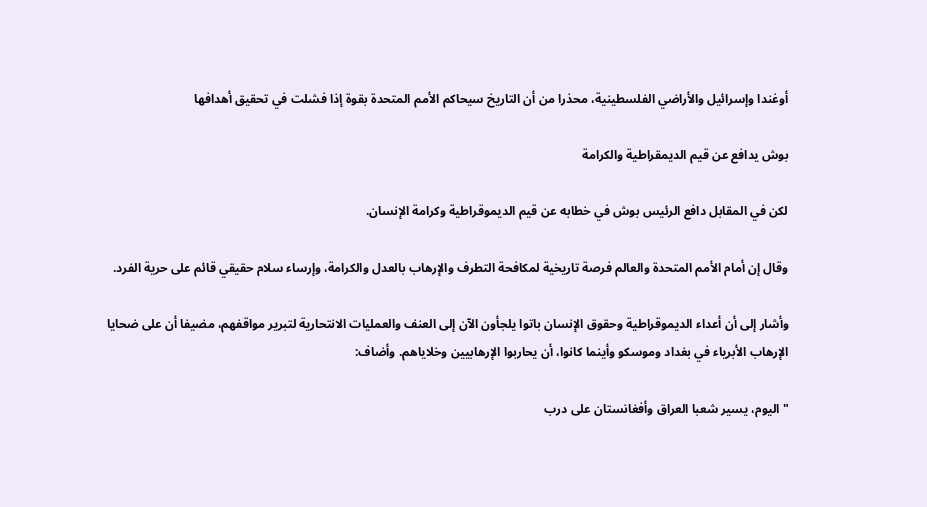أوغندا وإسرائيل والأراضي الفلسطينية، محذرا من أن التاريخ سيحاكم الأمم المتحدة بقوة إذا فشلت في تحقيق أهدافها

بوش يدافع عن قيم الديمقراطية والكرامة

لكن في المقابل دافع الرئيس بوش في خطابه عن قيم الديموقراطية وكرامة الإنسان.

وقال إن أمام الأمم المتحدة والعالم فرصة تاريخية لمكافحة التطرف والإرهاب بالعدل والكرامة، وإرساء سلام حقيقي قائم على حرية الفرد.

وأشار إلى أن أعداء الديموقراطية وحقوق الإنسان باتوا يلجأون الآن إلى العنف والعمليات الانتحارية لتبرير مواقفهم، مضيفا أن على ضحايا الإرهاب الأبرياء في بغداد وموسكو وأينما كانوا، أن يحاربوا الإرهابيين وخلاياهم. وأضاف:

"اليوم، يسير شعبا العراق وأفغانستان على درب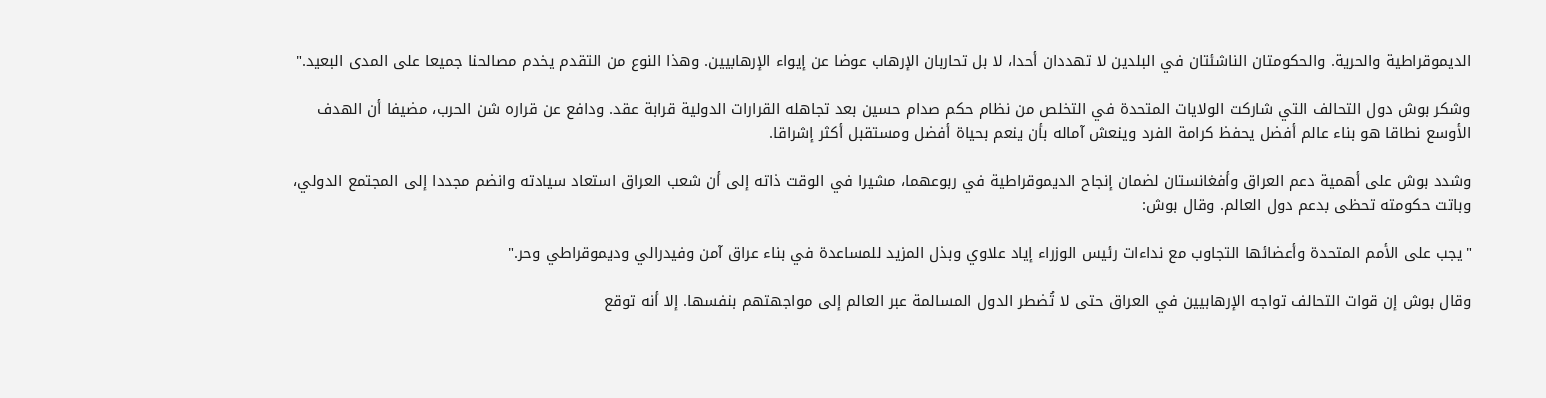الديموقراطية والحرية. والحكومتان الناشئتان في البلدين لا تهددان أحدا، لا بل تحاربان الإرهاب عوضا عن إيواء الإرهابيين. وهذا النوع من التقدم يخدم مصالحنا جميعا على المدى البعيد."

وشكر بوش دول التحالف التي شاركت الولايات المتحدة في التخلص من نظام حكم صدام حسين بعد تجاهله القرارات الدولية قرابة عقد. ودافع عن قراره شن الحرب، مضيفا أن الهدف الأوسع نطاقا هو بناء عالم أفضل يحفظ كرامة الفرد وينعش آماله بأن ينعم بحياة أفضل ومستقبل أكثر إشراقا.

وشدد بوش على أهمية دعم العراق وأفغانستان لضمان إنجاح الديموقراطية في ربوعهما، مشيرا في الوقت ذاته إلى أن شعب العراق استعاد سيادته وانضم مجددا إلى المجتمع الدولي، وباتت حكومته تحظى بدعم دول العالم. وقال بوش:

"يجب على الأمم المتحدة وأعضائها التجاوب مع نداءات رئيس الوزراء إياد علاوي وبذل المزيد للمساعدة في بناء عراق آمن وفيدرالي وديموقراطي وحر."

وقال بوش إن قوات التحالف تواجه الإرهابيين في العراق حتى لا تُضطر الدول المسالمة عبر العالم إلى مواجهتهم بنفسها. إلا أنه توقع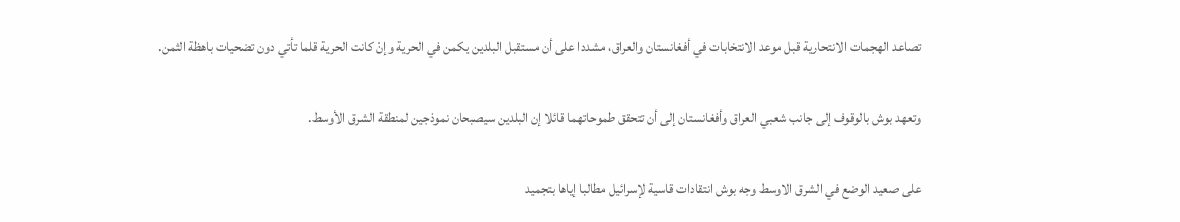تصاعد الهجمات الانتحارية قبل موعد الانتخابات في أفغانستان والعراق، مشددا على أن مستقبل البلدين يكمن في الحرية وإنْ كانت الحرية قلما تأتي دون تضحيات باهظة الثمن.

وتعهد بوش بالوقوف إلى جانب شعبي العراق وأفغانستان إلى أن تتحقق طموحاتهما قائلا إن البلدين سيصبحان نموذجين لمنطقة الشرق الأوسط.

على صعيد الوضع في الشرق الاوسط وجه بوش انتقادات قاسية لإسرائيل مطالبا إياها بتجميد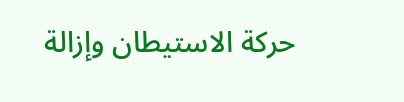حركة الاستيطان وإزالة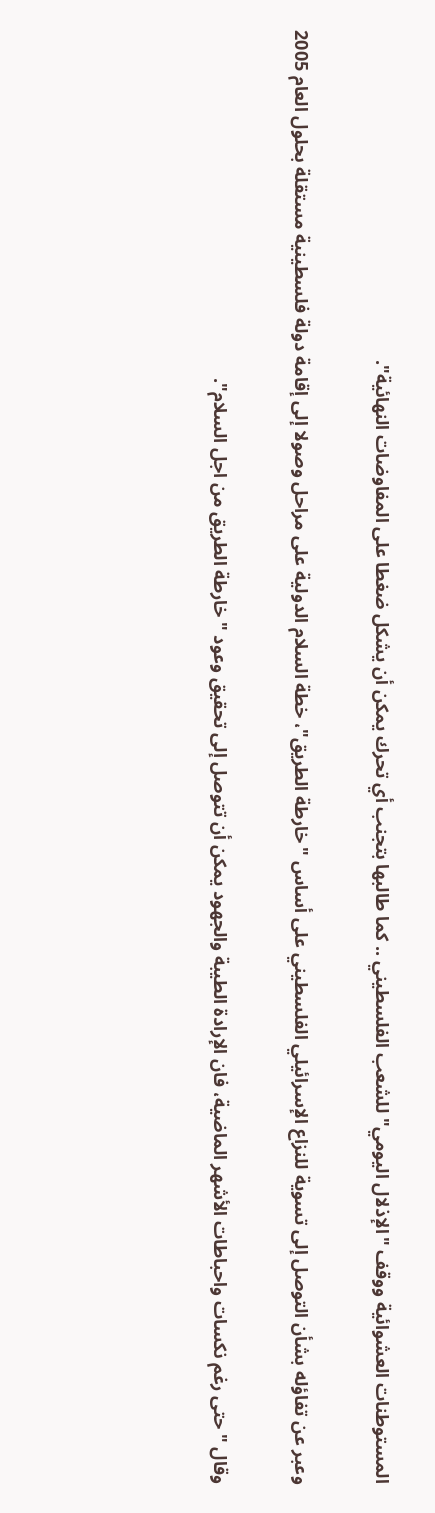المستوطنات العشوائية ووقف "الإذلال اليومي" للشعب الفلسطيني .. كما طالبها بتجنب أي تحرك يمكن أن يشكل ضغطا على المفاوضات النهائية".

وعبر عن تفاؤله بشأن التوصل إلى تسوية للنزاع الإسرائيلي الفلسطيني على أساس "خارطة الطريق"، خطة السلام الدولية على مراحل وصولا إلى إقامة دولة فلسطينية مستقلة بحلول العام 2005

وقال "حتى رغم نكسات واحباطات الأشهر الماضية، فان الإرادة الطيبة والجهود يمكن أن تتوصل إلى تحقيق وعود "خارطة الطريق من اجل السلام".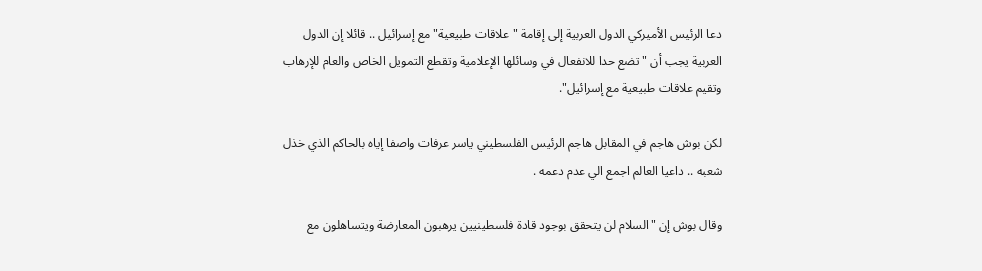دعا الرئيس الأميركي الدول العربية إلى إقامة "علاقات طبيعية" مع إسرائيل .. قائلا إن الدول العربية يجب أن "تضع حدا للانفعال في وسائلها الإعلامية وتقطع التمويل الخاص والعام للإرهاب وتقيم علاقات طبيعية مع إسرائيل".

لكن بوش هاجم في المقابل هاجم الرئيس الفلسطيني ياسر عرفات واصفا إياه بالحاكم الذي خذل شعبه .. داعيا العالم اجمع الي عدم دعمه .

وقال بوش إن "السلام لن يتحقق بوجود قادة فلسطينيين يرهبون المعارضة ويتساهلون مع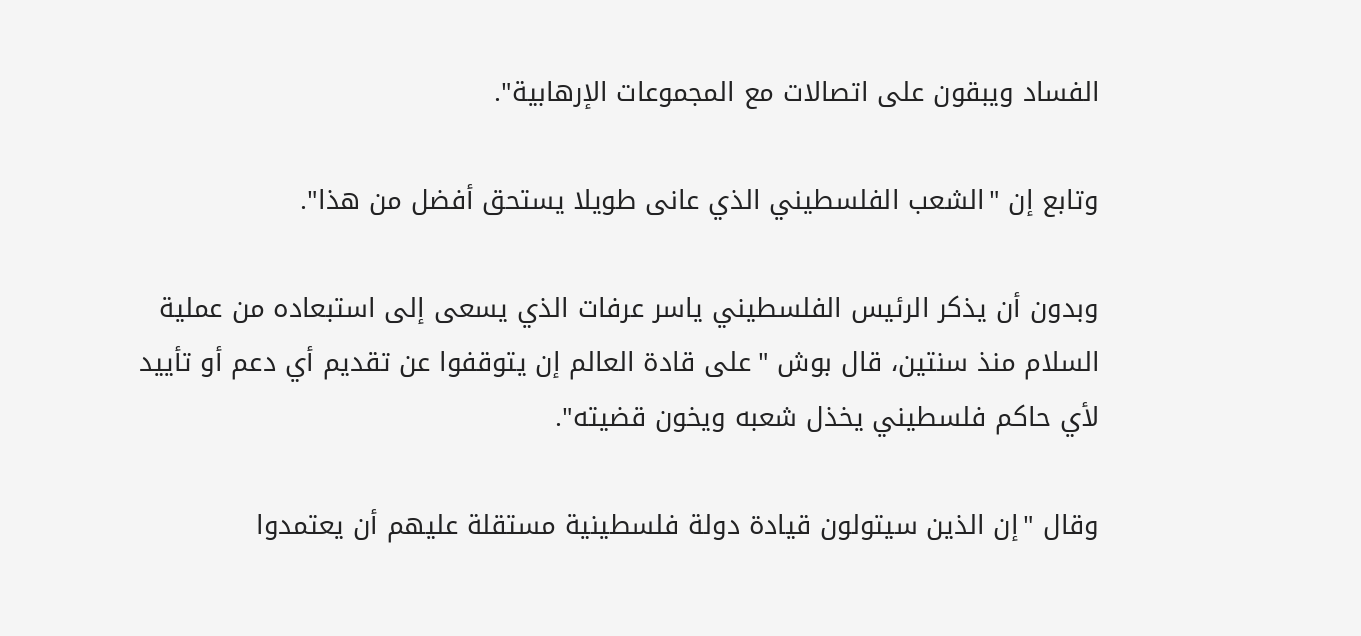الفساد ويبقون على اتصالات مع المجموعات الإرهابية".

وتابع إن "الشعب الفلسطيني الذي عانى طويلا يستحق أفضل من هذا".

وبدون أن يذكر الرئيس الفلسطيني ياسر عرفات الذي يسعى إلى استبعاده من عملية السلام منذ سنتين، قال بوش "على قادة العالم إن يتوقفوا عن تقديم أي دعم أو تأييد لأي حاكم فلسطيني يخذل شعبه ويخون قضيته".

وقال "إن الذين سيتولون قيادة دولة فلسطينية مستقلة عليهم أن يعتمدوا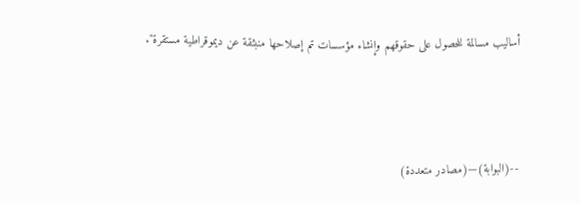أساليب مسالمة للحصول على حقوقهم وإنشاء مؤسسات تم إصلاحها منبثقة عن ديموقراطية مستقرة".



--(البوابة)—(مصادر متعددة)